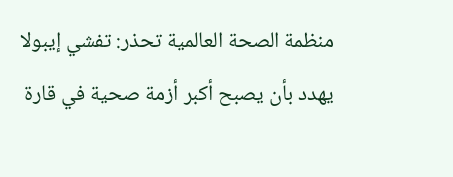منظمة الصحة العالمية تحذر: تفشي إيبولا يهدد بأن يصبح أكبر أزمة صحية في قارة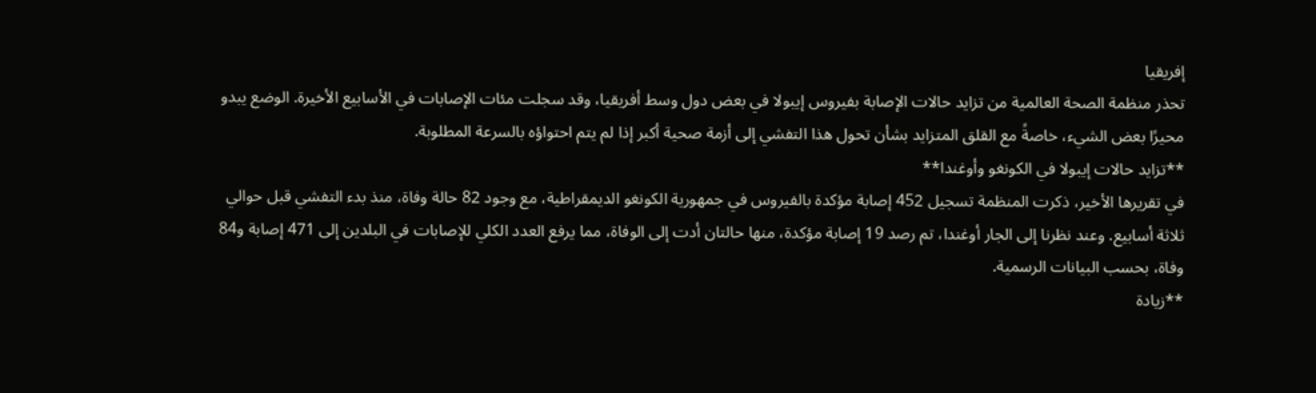إفريقيا
تحذر منظمة الصحة العالمية من تزايد حالات الإصابة بفيروس إيبولا في بعض دول وسط أفريقيا، وقد سجلت مئات الإصابات في الأسابيع الأخيرة. الوضع يبدو محيرًا بعض الشيء، خاصةً مع القلق المتزايد بشأن تحول هذا التفشي إلى أزمة صحية أكبر إذا لم يتم احتواؤه بالسرعة المطلوبة.
**تزايد حالات إيبولا في الكونغو وأوغندا**
في تقريرها الأخير، ذكرت المنظمة تسجيل 452 إصابة مؤكدة بالفيروس في جمهورية الكونغو الديمقراطية، مع وجود 82 حالة وفاة، منذ بدء التفشي قبل حوالي ثلاثة أسابيع. وعند نظرنا إلى الجار أوغندا، تم رصد 19 إصابة مؤكدة، منها حالتان أدت إلى الوفاة، مما يرفع العدد الكلي للإصابات في البلدين إلى 471 إصابة و84 وفاة، بحسب البيانات الرسمية.
**زيادة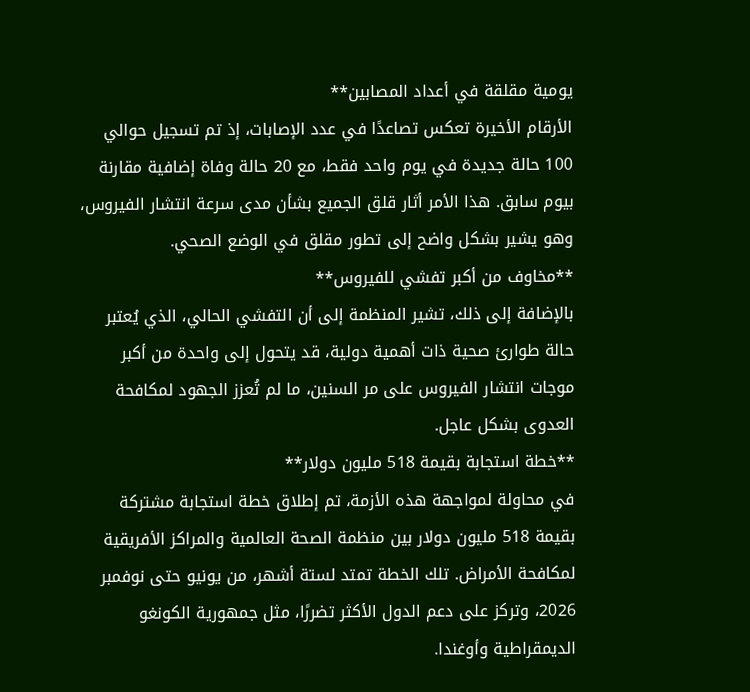يومية مقلقة في أعداد المصابين**
الأرقام الأخيرة تعكس تصاعدًا في عدد الإصابات، إذ تم تسجيل حوالي 100 حالة جديدة في يوم واحد فقط، مع 20 حالة وفاة إضافية مقارنة بيوم سابق. هذا الأمر أثار قلق الجميع بشأن مدى سرعة انتشار الفيروس، وهو يشير بشكل واضح إلى تطور مقلق في الوضع الصحي.
**مخاوف من أكبر تفشي للفيروس**
بالإضافة إلى ذلك، تشير المنظمة إلى أن التفشي الحالي، الذي يُعتبر حالة طوارئ صحية ذات أهمية دولية، قد يتحول إلى واحدة من أكبر موجات انتشار الفيروس على مر السنين، ما لم تُعزز الجهود لمكافحة العدوى بشكل عاجل.
**خطة استجابة بقيمة 518 مليون دولار**
في محاولة لمواجهة هذه الأزمة، تم إطلاق خطة استجابة مشتركة بقيمة 518 مليون دولار بين منظمة الصحة العالمية والمراكز الأفريقية لمكافحة الأمراض. تلك الخطة تمتد لستة أشهر، من يونيو حتى نوفمبر 2026، وتركز على دعم الدول الأكثر تضررًا، مثل جمهورية الكونغو الديمقراطية وأوغندا.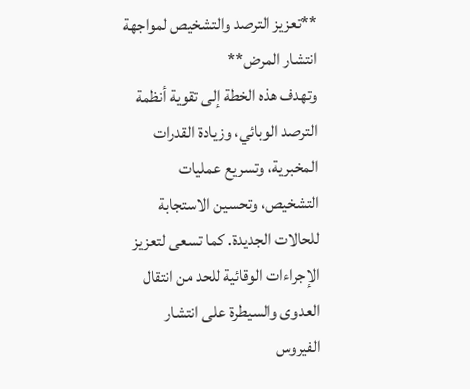**تعزيز الترصد والتشخيص لمواجهة انتشار المرض**
وتهدف هذه الخطة إلى تقوية أنظمة الترصد الوبائي، وزيادة القدرات المخبرية، وتسريع عمليات التشخيص، وتحسين الاستجابة للحالات الجديدة. كما تسعى لتعزيز الإجراءات الوقائية للحد من انتقال العدوى والسيطرة على انتشار الفيروس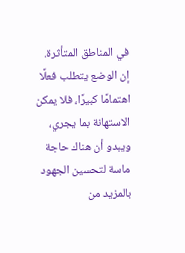في المناطق المتأثرة.
إن الوضع يتطلب فعلًا اهتمامًا كبيرًا، فلا يمكن الاستهانة بما يجري، ويبدو أن هناك حاجة ماسة لتحسين الجهود بالمزيد من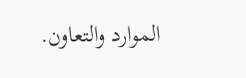الموارد والتعاون.